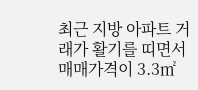최근 지방 아파트 거래가 활기를 띠면서 매매가격이 3.3㎡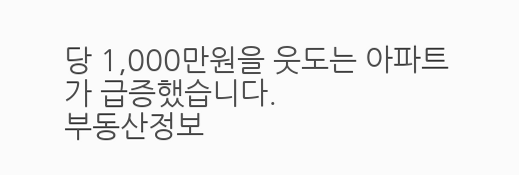당 1,000만원을 웃도는 아파트가 급증했습니다.
부동산정보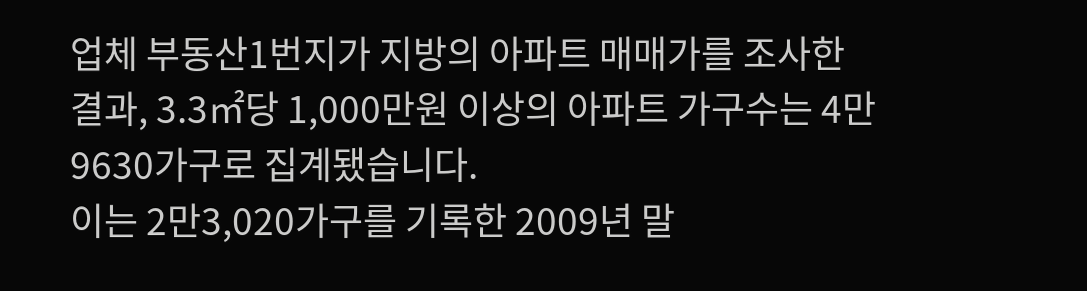업체 부동산1번지가 지방의 아파트 매매가를 조사한 결과, 3.3㎡당 1,000만원 이상의 아파트 가구수는 4만9630가구로 집계됐습니다.
이는 2만3,020가구를 기록한 2009년 말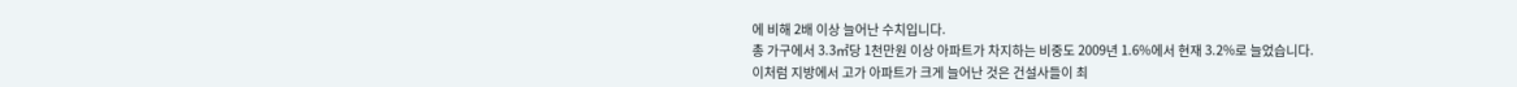에 비해 2배 이상 늘어난 수치입니다.
총 가구에서 3.3㎡당 1천만원 이상 아파트가 차지하는 비중도 2009년 1.6%에서 현재 3.2%로 늘었습니다.
이처럼 지방에서 고가 아파트가 크게 늘어난 것은 건설사들이 최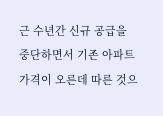근 수년간 신규 공급을 중단하면서 기존 아파트 가격이 오른데 따른 것으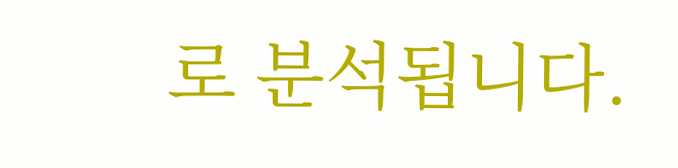로 분석됩니다.